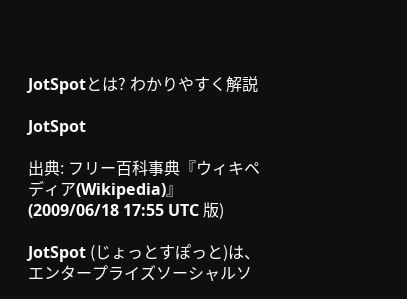JotSpotとは? わかりやすく解説

JotSpot

出典: フリー百科事典『ウィキペディア(Wikipedia)』 (2009/06/18 17:55 UTC 版)

JotSpot (じょっとすぽっと)は、エンタープライズソーシャルソ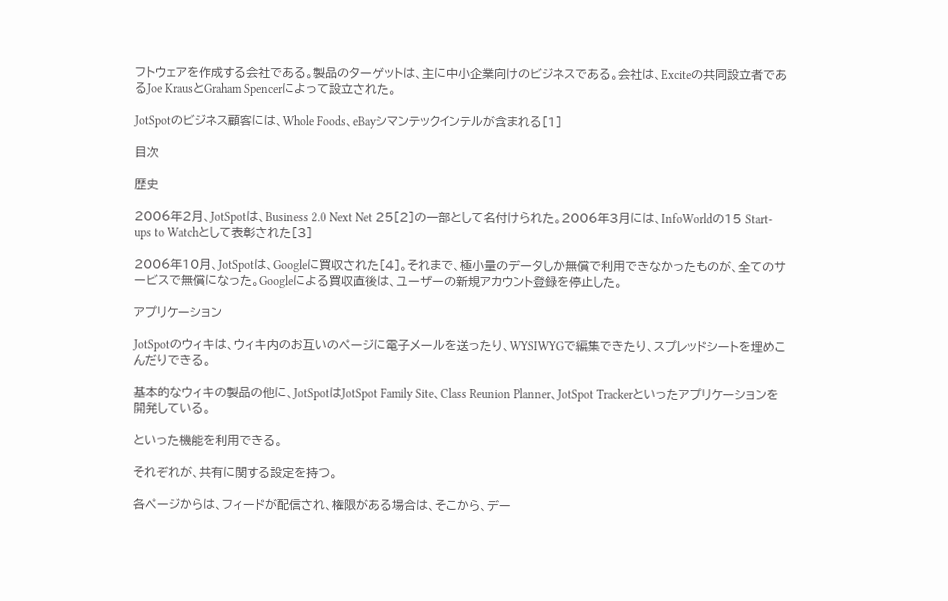フトウェアを作成する会社である。製品のターゲットは、主に中小企業向けのビジネスである。会社は、Exciteの共同設立者であるJoe KrausとGraham Spencerによって設立された。

JotSpotのビジネス顧客には、Whole Foods、eBayシマンテックインテルが含まれる[1]

目次

歴史

2006年2月、JotSpotは、Business 2.0 Next Net 25[2]の一部として名付けられた。2006年3月には、InfoWorldの15 Start-ups to Watchとして表彰された[3]

2006年10月、JotSpotは、Googleに買収された[4]。それまで、極小量のデータしか無償で利用できなかったものが、全てのサービスで無償になった。Googleによる買収直後は、ユーザーの新規アカウント登録を停止した。

アプリケーション

JotSpotのウィキは、ウィキ内のお互いのページに電子メールを送ったり、WYSIWYGで編集できたり、スプレッドシートを埋めこんだりできる。

基本的なウィキの製品の他に、JotSpotはJotSpot Family Site、Class Reunion Planner、JotSpot Trackerといったアプリケーションを開発している。

といった機能を利用できる。

それぞれが、共有に関する設定を持つ。

各ページからは、フィードが配信され、権限がある場合は、そこから、デー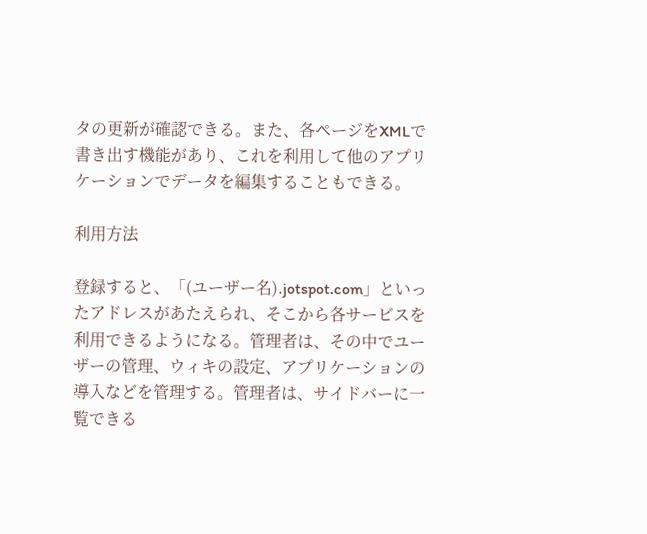タの更新が確認できる。また、各ページをXMLで書き出す機能があり、これを利用して他のアプリケーションでデータを編集することもできる。

利用方法

登録すると、「(ユーザー名).jotspot.com」といったアドレスがあたえられ、そこから各サービスを利用できるようになる。管理者は、その中でユーザーの管理、ウィキの設定、アプリケーションの導入などを管理する。管理者は、サイドバーに一覧できる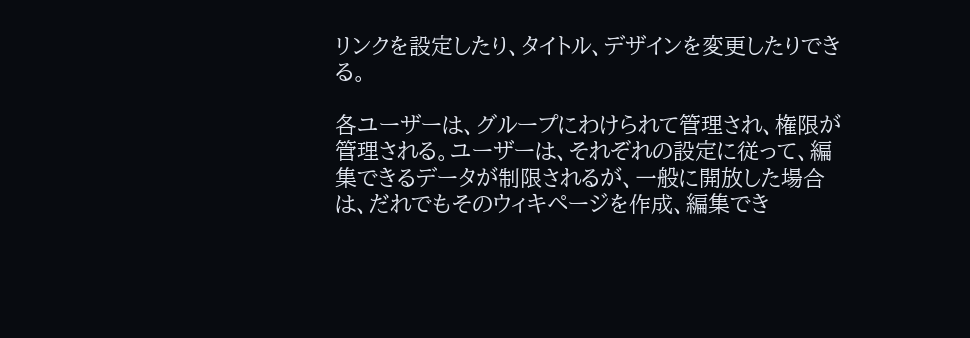リンクを設定したり、タイトル、デザインを変更したりできる。

各ユーザーは、グループにわけられて管理され、権限が管理される。ユーザーは、それぞれの設定に従って、編集できるデータが制限されるが、一般に開放した場合は、だれでもそのウィキページを作成、編集でき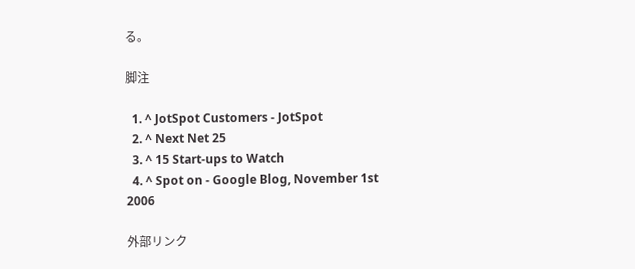る。

脚注

  1. ^ JotSpot Customers - JotSpot
  2. ^ Next Net 25
  3. ^ 15 Start-ups to Watch
  4. ^ Spot on - Google Blog, November 1st 2006

外部リンク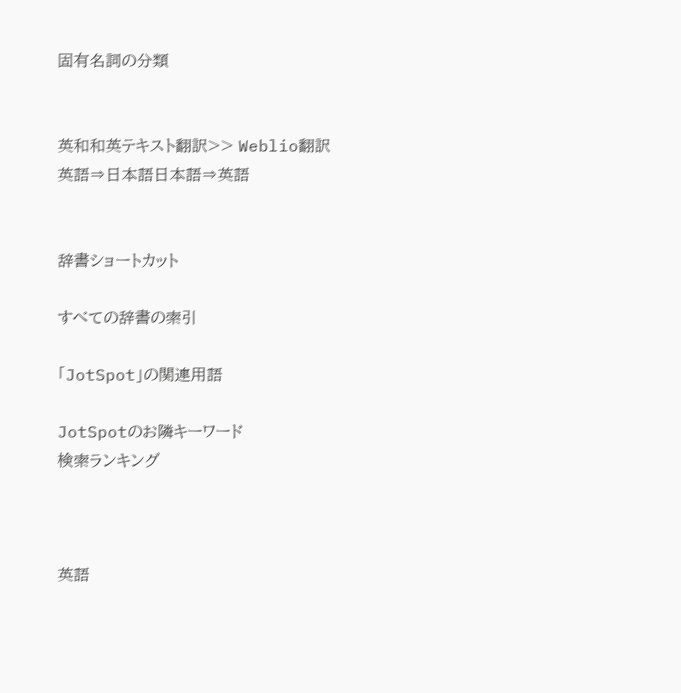固有名詞の分類


英和和英テキスト翻訳>> Weblio翻訳
英語⇒日本語日本語⇒英語


辞書ショートカット

すべての辞書の索引

「JotSpot」の関連用語

JotSpotのお隣キーワード
検索ランキング



英語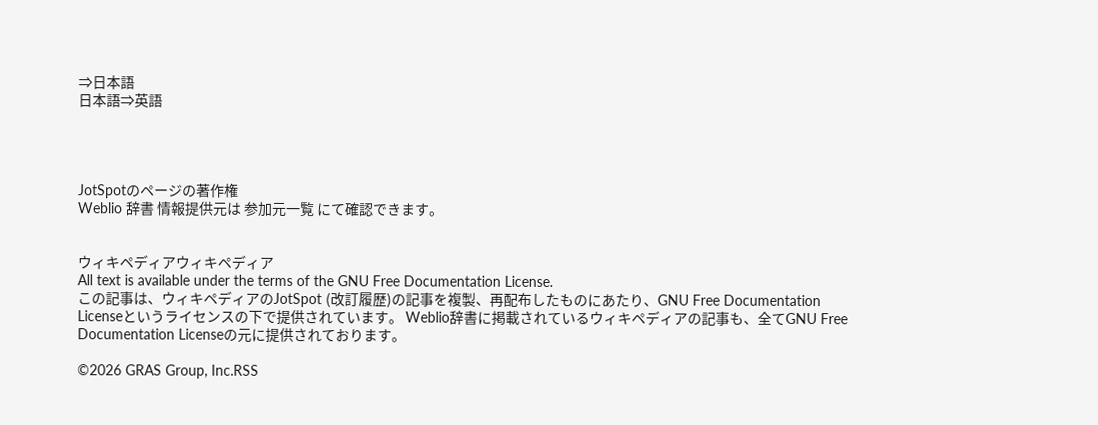⇒日本語
日本語⇒英語




JotSpotのページの著作権
Weblio 辞書 情報提供元は 参加元一覧 にて確認できます。


ウィキペディアウィキペディア
All text is available under the terms of the GNU Free Documentation License.
この記事は、ウィキペディアのJotSpot (改訂履歴)の記事を複製、再配布したものにあたり、GNU Free Documentation Licenseというライセンスの下で提供されています。 Weblio辞書に掲載されているウィキペディアの記事も、全てGNU Free Documentation Licenseの元に提供されております。

©2026 GRAS Group, Inc.RSS